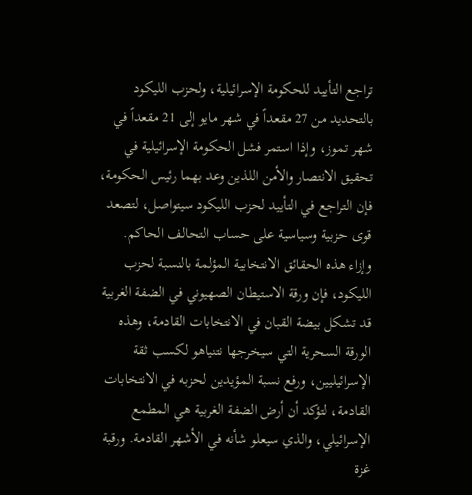تراجع التأييد للحكومة الإسرائيلية، ولحزب الليكود بالتحديد من 27 مقعداً في شهر مايو إلى 21 مقعداً في شهر تموز، وإذا استمر فشل الحكومة الإسرائيلية في تحقيق الانتصار والأمن اللذين وعد بهما رئيس الحكومة، فإن التراجع في التأييد لحزب الليكود سيتواصل، لتصعد قوى حزبية وسياسية على حساب التحالف الحاكم.
وإزاء هذه الحقائق الانتخابية المؤلمة بالنسبة لحزب الليكود، فإن ورقة الاستيطان الصهيوني في الضفة الغربية قد تشكل بيضة القبان في الانتخابات القادمة، وهذه الورقة السحرية التي سيخرجها نتنياهو لكسب ثقة الإسرائيليين، ورفع نسبة المؤيدين لحزبه في الانتخابات القادمة، لتؤكد أن أرض الضفة الغربية هي المطمع الإسرائيلي، والذي سيعلو شأنه في الأشهر القادمة. ورقبة غزة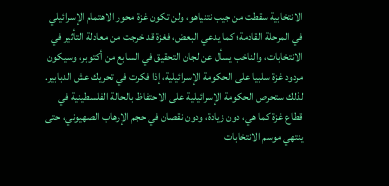الانتخابية سقطت من جيب نتنياهو، ولن تكون غزة محور الاهتمام الإسرائيلي في المرحلة القادمة؛ كما يدعي البعض، فغزة قد خرجت من معادلة التأثير في الانتخابات، والناخب يسأل عن لجان التحقيق في السابع من أكتوبر، وسيكون مردود غزة سلبيا على الحكومة الإسرائيلية، إذا فكرت في تحريك عش الدبابير. لذلك ستحرص الحكومة الإسرائيلية على الاحتفاظ بالحالة الفلسطينية في قطاع غزة كما هي، دون زيادة، ودون نقصان في حجم الإرهاب الصهيوني، حتى ينتهي موسم الانتخابات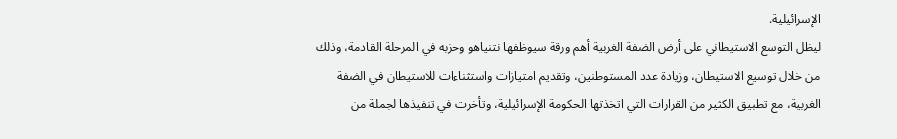الإسرائيلية.
ليظل التوسع الاستيطاني على أرض الضفة الغربية أهم ورقة سيوظفها نتنياهو وحزبه في المرحلة القادمة، وذلك من خلال توسيع الاستيطان، وزيادة عدد المستوطنين، وتقديم امتيازات واستثناءات للاستيطان في الضفة الغربية، مع تطبيق الكثير من القرارات التي اتخذتها الحكومة الإسرائيلية، وتأخرت في تنفيذها لجملة من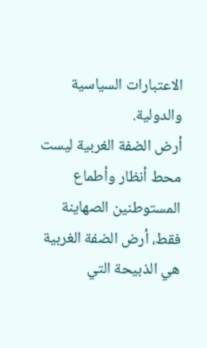الاعتبارات السياسية والدولية.
أرض الضفة الغربية ليست محط أنظار وأطماع المستوطنين الصهاينة فقط، أرض الضفة الغربية هي الذبيحة التي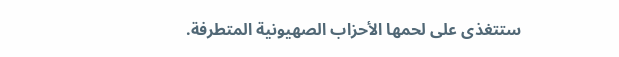ستتغذى على لحمها الأحزاب الصهيونية المتطرفة.